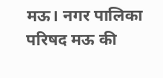मऊ। नगर पालिका परिषद मऊ की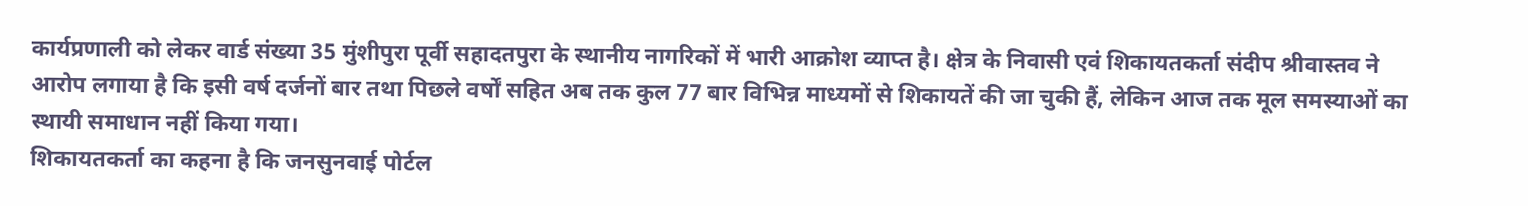कार्यप्रणाली को लेकर वार्ड संख्या 35 मुंशीपुरा पूर्वी सहादतपुरा के स्थानीय नागरिकों में भारी आक्रोश व्याप्त है। क्षेत्र के निवासी एवं शिकायतकर्ता संदीप श्रीवास्तव ने आरोप लगाया है कि इसी वर्ष दर्जनों बार तथा पिछले वर्षों सहित अब तक कुल 77 बार विभिन्न माध्यमों से शिकायतें की जा चुकी हैं, लेकिन आज तक मूल समस्याओं का स्थायी समाधान नहीं किया गया।
शिकायतकर्ता का कहना है कि जनसुनवाई पोर्टल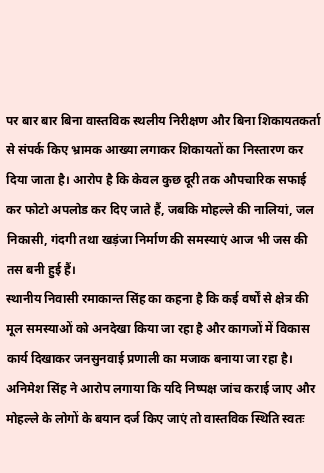पर बार बार बिना वास्तविक स्थलीय निरीक्षण और बिना शिकायतकर्ता से संपर्क किए भ्रामक आख्या लगाकर शिकायतों का निस्तारण कर दिया जाता है। आरोप है कि केवल कुछ दूरी तक औपचारिक सफाई कर फोटो अपलोड कर दिए जाते हैं, जबकि मोहल्ले की नालियां, जल निकासी, गंदगी तथा खड़ंजा निर्माण की समस्याएं आज भी जस की तस बनी हुई हैं।
स्थानीय निवासी रमाकान्त सिंह का कहना है कि कई वर्षों से क्षेत्र की मूल समस्याओं को अनदेखा किया जा रहा है और कागजों में विकास कार्य दिखाकर जनसुनवाई प्रणाली का मजाक बनाया जा रहा है।
अनिमेश सिंह ने आरोप लगाया कि यदि निष्पक्ष जांच कराई जाए और मोहल्ले के लोगों के बयान दर्ज किए जाएं तो वास्तविक स्थिति स्वतः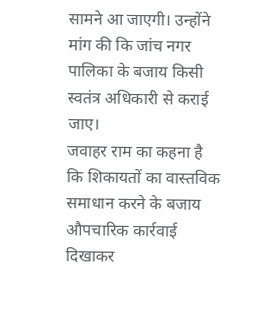सामने आ जाएगी। उन्होंने मांग की कि जांच नगर पालिका के बजाय किसी स्वतंत्र अधिकारी से कराई जाए।
जवाहर राम का कहना है कि शिकायतों का वास्तविक समाधान करने के बजाय औपचारिक कार्रवाई दिखाकर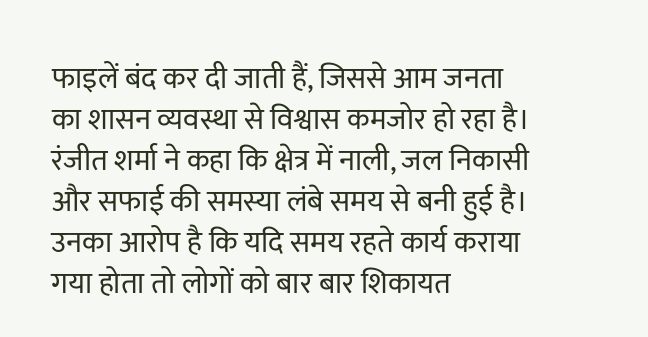फाइलें बंद कर दी जाती हैं, जिससे आम जनता का शासन व्यवस्था से विश्वास कमजोर हो रहा है।
रंजीत शर्मा ने कहा कि क्षेत्र में नाली, जल निकासी और सफाई की समस्या लंबे समय से बनी हुई है। उनका आरोप है कि यदि समय रहते कार्य कराया गया होता तो लोगों को बार बार शिकायत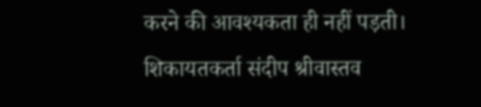करने की आवश्यकता ही नहीं पड़ती।
शिकायतकर्ता संदीप श्रीवास्तव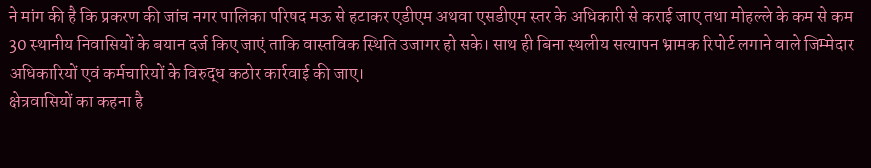ने मांग की है कि प्रकरण की जांच नगर पालिका परिषद मऊ से हटाकर एडीएम अथवा एसडीएम स्तर के अधिकारी से कराई जाए तथा मोहल्ले के कम से कम 30 स्थानीय निवासियों के बयान दर्ज किए जाएं ताकि वास्तविक स्थिति उजागर हो सके। साथ ही बिना स्थलीय सत्यापन भ्रामक रिपोर्ट लगाने वाले जिम्मेदार अधिकारियों एवं कर्मचारियों के विरुद्ध कठोर कार्रवाई की जाए।
क्षेत्रवासियों का कहना है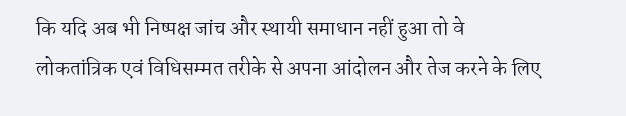कि यदि अब भी निष्पक्ष जांच और स्थायी समाधान नहीं हुआ तो वे लोकतांत्रिक एवं विधिसम्मत तरीके से अपना आंदोलन और तेज करने के लिए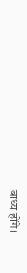बाध्य होंगे।